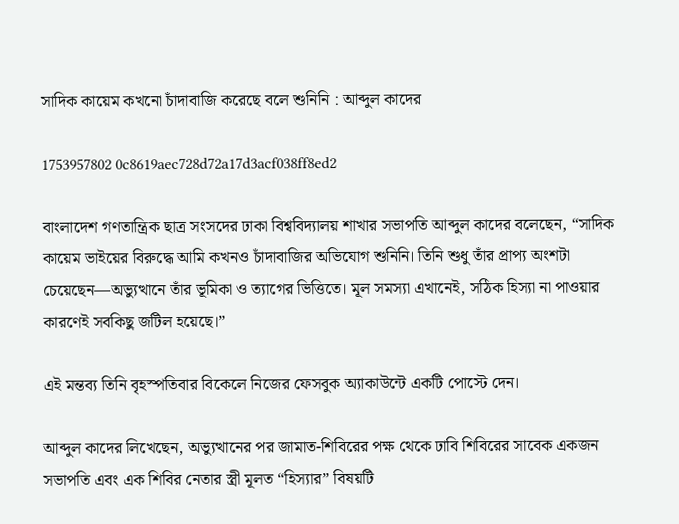সাদিক কায়েম কখনো চাঁদাবাজি করেছে বলে শুনিনি : আব্দুল কাদের

1753957802 0c8619aec728d72a17d3acf038ff8ed2

বাংলাদেশ গণতান্ত্রিক ছাত্র সংসদের ঢাকা বিশ্ববিদ্যালয় শাখার সভাপতি আব্দুল কাদের বলেছেন, “সাদিক কায়েম ভাইয়ের বিরুদ্ধে আমি কখনও চাঁদাবাজির অভিযোগ শুনিনি। তিনি শুধু তাঁর প্রাপ্য অংশটা চেয়েছেন—অভ্যুত্থানে তাঁর ভূমিকা ও ত্যাগের ভিত্তিতে। মূল সমস্যা এখানেই, সঠিক হিস্যা না পাওয়ার কারণেই সবকিছু জটিল হয়েছে।”

এই মন্তব্য তিনি বৃহস্পতিবার বিকেলে নিজের ফেসবুক অ্যাকাউন্টে একটি পোস্টে দেন।

আব্দুল কাদের লিখেছেন, অভ্যুত্থানের পর জামাত-শিবিরের পক্ষ থেকে ঢাবি শিবিরের সাবেক একজন সভাপতি এবং এক শিবির নেতার স্ত্রী মূলত “হিস্যার” বিষয়টি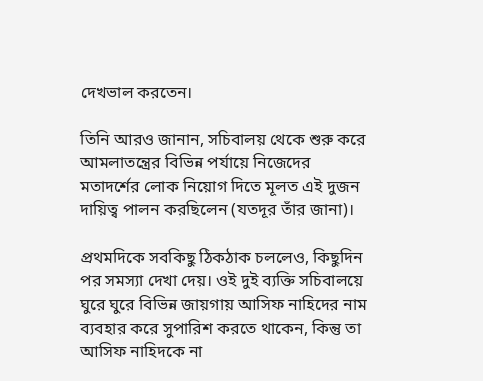দেখভাল করতেন।

তিনি আরও জানান, সচিবালয় থেকে শুরু করে আমলাতন্ত্রের বিভিন্ন পর্যায়ে নিজেদের মতাদর্শের লোক নিয়োগ দিতে মূলত এই দুজন দায়িত্ব পালন করছিলেন (যতদূর তাঁর জানা)।

প্রথমদিকে সবকিছু ঠিকঠাক চললেও, কিছুদিন পর সমস্যা দেখা দেয়। ওই দুই ব্যক্তি সচিবালয়ে ঘুরে ঘুরে বিভিন্ন জায়গায় আসিফ নাহিদের নাম ব্যবহার করে সুপারিশ করতে থাকেন, কিন্তু তা আসিফ নাহিদকে না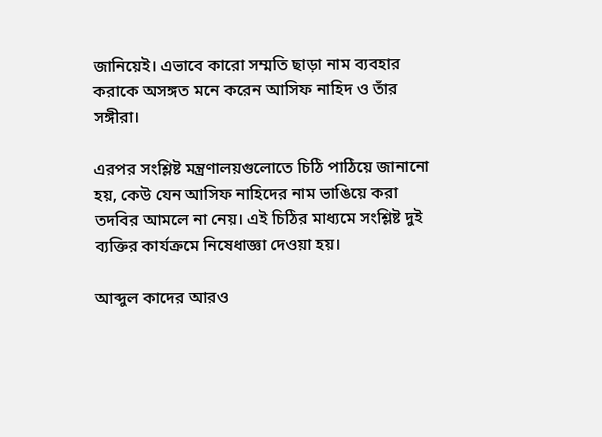জানিয়েই। এভাবে কারো সম্মতি ছাড়া নাম ব্যবহার করাকে অসঙ্গত মনে করেন আসিফ নাহিদ ও তাঁর সঙ্গীরা।

এরপর সংশ্লিষ্ট মন্ত্রণালয়গুলোতে চিঠি পাঠিয়ে জানানো হয়, কেউ যেন আসিফ নাহিদের নাম ভাঙিয়ে করা তদবির আমলে না নেয়। এই চিঠির মাধ্যমে সংশ্লিষ্ট দুই ব্যক্তির কার্যক্রমে নিষেধাজ্ঞা দেওয়া হয়।

আব্দুল কাদের আরও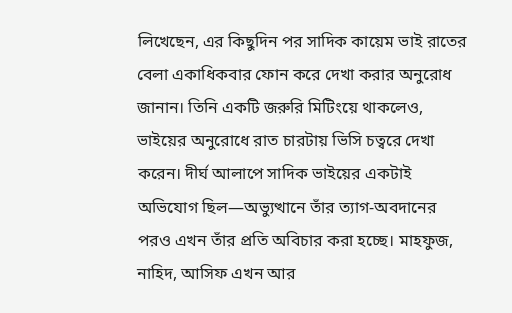লিখেছেন, এর কিছুদিন পর সাদিক কায়েম ভাই রাতের বেলা একাধিকবার ফোন করে দেখা করার অনুরোধ জানান। তিনি একটি জরুরি মিটিংয়ে থাকলেও, ভাইয়ের অনুরোধে রাত চারটায় ভিসি চত্বরে দেখা করেন। দীর্ঘ আলাপে সাদিক ভাইয়ের একটাই অভিযোগ ছিল—অভ্যুত্থানে তাঁর ত্যাগ-অবদানের পরও এখন তাঁর প্রতি অবিচার করা হচ্ছে। মাহফুজ, নাহিদ, আসিফ এখন আর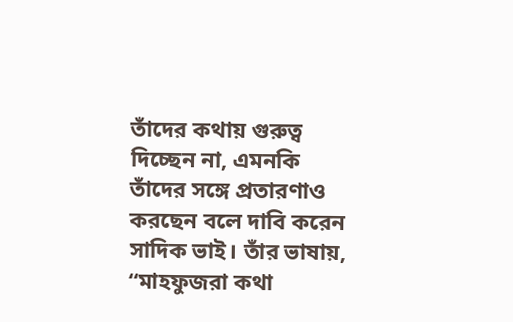তাঁদের কথায় গুরুত্ব দিচ্ছেন না, এমনকি তাঁদের সঙ্গে প্রতারণাও করছেন বলে দাবি করেন সাদিক ভাই। তাঁর ভাষায়, “মাহফুজরা কথা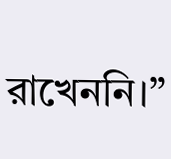রাখেননি।”